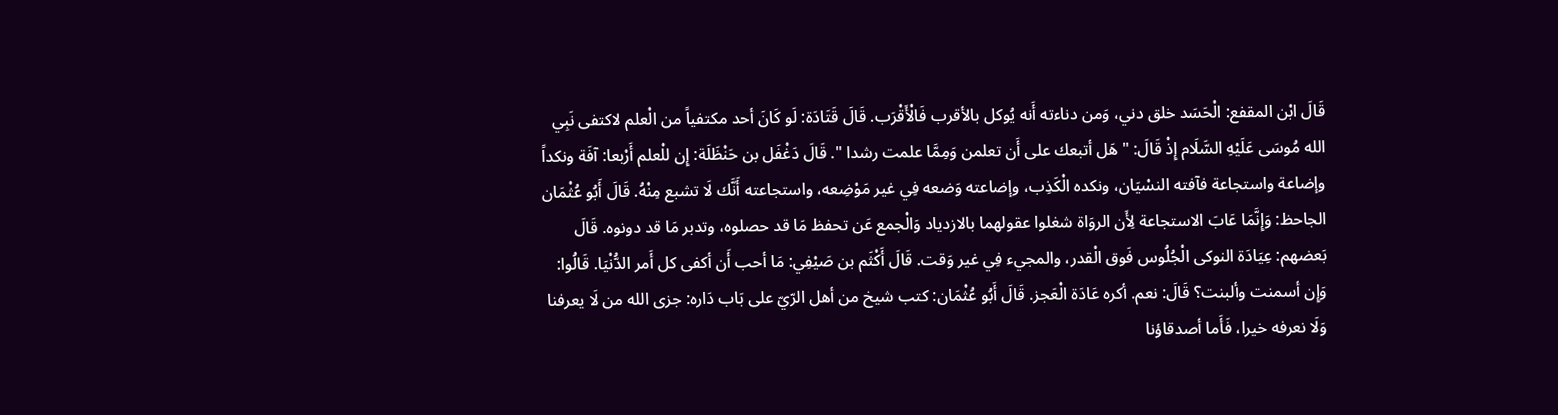قَالَ ابْن المقفع: الْحَسَد خلق دني، وَمن دناءته أَنه يُوكل بالأقرب فَالْأَقْرَب. قَالَ قَتَادَة: لَو كَانَ أحد مكتفياً من الْعلم لاكتفى نَبِي الله مُوسَى عَلَيْهِ السَّلَام إِذْ قَالَ: " هَل أتبعك على أَن تعلمن وَمِمَّا علمت رشدا ". قَالَ دَغْفَل بن حَنْظَلَة: إِن للْعلم أَرْبعا: آفَة ونكداً وإضاعة واستجاعة فآفته النسْيَان، ونكده الْكَذِب، وإضاعته وَضعه فِي غير مَوْضِعه، واستجاعته أَنَّك لَا تشبع مِنْهُ. قَالَ أَبُو عُثْمَان الجاحظ: وَإِنَّمَا عَابَ الاستجاعة لِأَن الروَاة شغلوا عقولهما بالازدياد وَالْجمع عَن تحفظ مَا قد حصلوه، وتدبر مَا قد دونوه. قَالَ بَعضهم: عِيَادَة النوكى الْجُلُوس فَوق الْقدر، والمجيء فِي غير وَقت. قَالَ أَكْثَم بن صَيْفِي: مَا أحب أَن أكفى كل أَمر الدُّنْيَا. قَالُوا: وَإِن أسمنت وألبنت؟ قَالَ: نعم. أكره عَادَة الْعَجز. قَالَ أَبُو عُثْمَان: كتب شيخ من أهل الرّيّ على بَاب دَاره: جزى الله من لَا يعرفنا وَلَا نعرفه خيرا، فَأَما أصدقاؤنا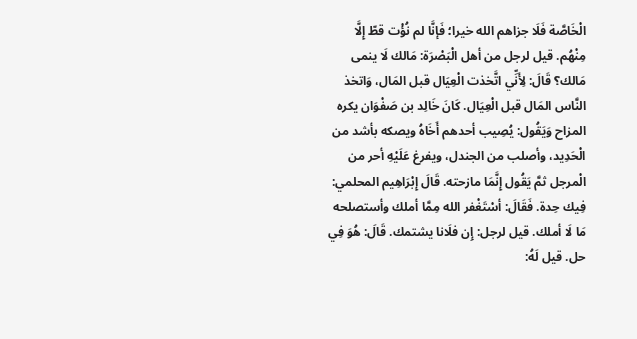الْخَاصَّة فَلَا جزاهم الله خيرا؛ فَإنَّا لم نُؤْت قطّ إِلَّا مِنْهُم. قيل لرجل من أهل الْبَصْرَة: مَالك لَا ينمى مَالك؟ قَالَ: لِأَنِّي اتَّخذت الْعِيَال قبل المَال، وَاتخذ النَّاس المَال قبل الْعِيَال. كَانَ خَالِد بن صَفْوَان يكره المزاح وَيَقُول: يُصِيب أحدهم أَخَاهُ ويصكه بأشد من الْحَدِيد، وأصلب من الجندل، ويفرغ عَلَيْهِ أحر من الْمرجل ثمَّ يَقُول إِنَّمَا مازحته. قَالَ إِبْرَاهِيم المحلمي: فِيك حِدة. فَقَالَ: أسْتَغْفر الله مِمَّا أملك وأستصلحه مَا لَا أملك. قيل لرجل: إِن فلَانا يشتمك. قَالَ: هُوَ فِي حل. قيل لَهُ: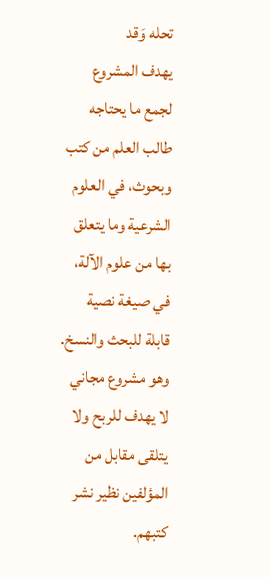تحله وَقد
يهدف المشروع لجمع ما يحتاجه طالب العلم من كتب وبحوث، في العلوم الشرعية وما يتعلق بها من علوم الآلة، في صيغة نصية قابلة للبحث والنسخ.
وهو مشروع مجاني لا يهدف للربح ولا يتلقى مقابل من المؤلفين نظير نشر كتبهم.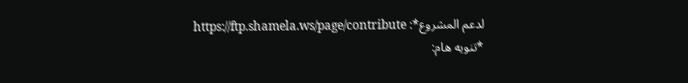لدعم المشروع*: https://ftp.shamela.ws/page/contribute
*تنويه هام: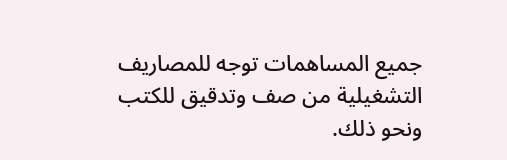جميع المساهمات توجه للمصاريف التشغيلية من صف وتدقيق للكتب ونحو ذلك.